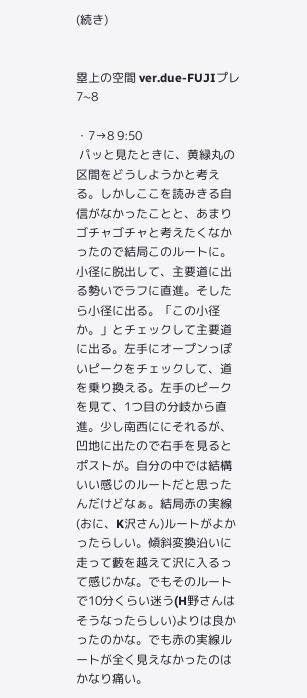(続き)


塁上の空間 ver.due-FUJIプレ 7~8

・7→8 9:50
 パッと見たときに、黄緑丸の区間をどうしようかと考える。しかしここを読みきる自信がなかったことと、あまりゴチャゴチャと考えたくなかったので結局このルートに。小径に脱出して、主要道に出る勢いでラフに直進。そしたら小径に出る。「この小径か。」とチェックして主要道に出る。左手にオープンっぽいピークをチェックして、道を乗り換える。左手のピークを見て、1つ目の分岐から直進。少し南西ににそれるが、凹地に出たので右手を見るとポストが。自分の中では結構いい感じのルートだと思ったんだけどなぁ。結局赤の実線(おに、K沢さん)ルートがよかったらしい。傾斜変換沿いに走って藪を越えて沢に入るって感じかな。でもそのルートで10分くらい迷う(H野さんはそうなったらしい)よりは良かったのかな。でも赤の実線ルートが全く見えなかったのはかなり痛い。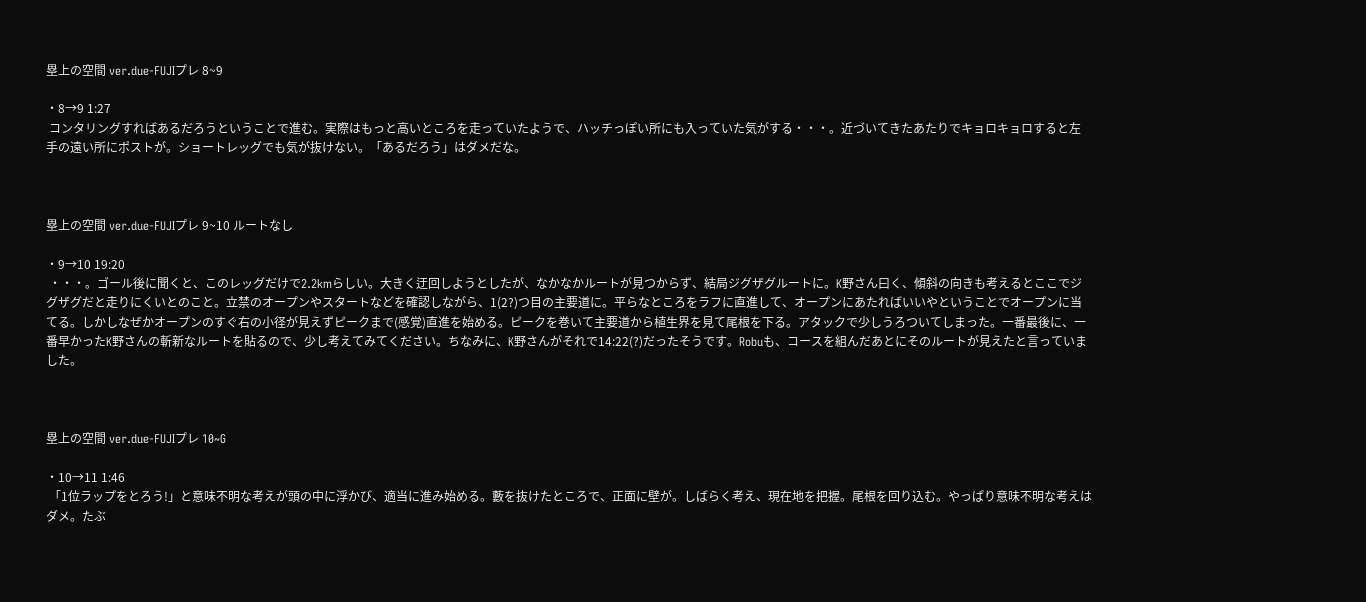塁上の空間 ver.due-FUJIプレ 8~9

・8→9 1:27
 コンタリングすればあるだろうということで進む。実際はもっと高いところを走っていたようで、ハッチっぽい所にも入っていた気がする・・・。近づいてきたあたりでキョロキョロすると左手の遠い所にポストが。ショートレッグでも気が抜けない。「あるだろう」はダメだな。



塁上の空間 ver.due-FUJIプレ 9~10 ルートなし

・9→10 19:20
 ・・・。ゴール後に聞くと、このレッグだけで2.2kmらしい。大きく迂回しようとしたが、なかなかルートが見つからず、結局ジグザグルートに。K野さん曰く、傾斜の向きも考えるとここでジグザグだと走りにくいとのこと。立禁のオープンやスタートなどを確認しながら、1(2?)つ目の主要道に。平らなところをラフに直進して、オープンにあたればいいやということでオープンに当てる。しかしなぜかオープンのすぐ右の小径が見えずピークまで(感覚)直進を始める。ピークを巻いて主要道から植生界を見て尾根を下る。アタックで少しうろついてしまった。一番最後に、一番早かったK野さんの斬新なルートを貼るので、少し考えてみてください。ちなみに、K野さんがそれで14:22(?)だったそうです。Robuも、コースを組んだあとにそのルートが見えたと言っていました。



塁上の空間 ver.due-FUJIプレ 10~G

・10→11 1:46
 「1位ラップをとろう!」と意味不明な考えが頭の中に浮かび、適当に進み始める。藪を抜けたところで、正面に壁が。しばらく考え、現在地を把握。尾根を回り込む。やっぱり意味不明な考えはダメ。たぶ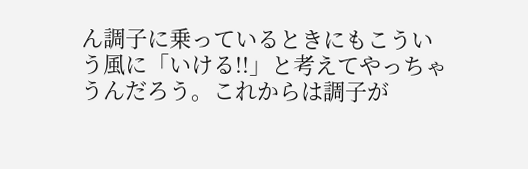ん調子に乗っているときにもこういう風に「いける!!」と考えてやっちゃうんだろう。これからは調子が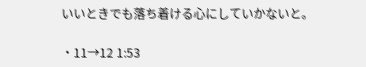いいときでも落ち着ける心にしていかないと。

・11→12 1:53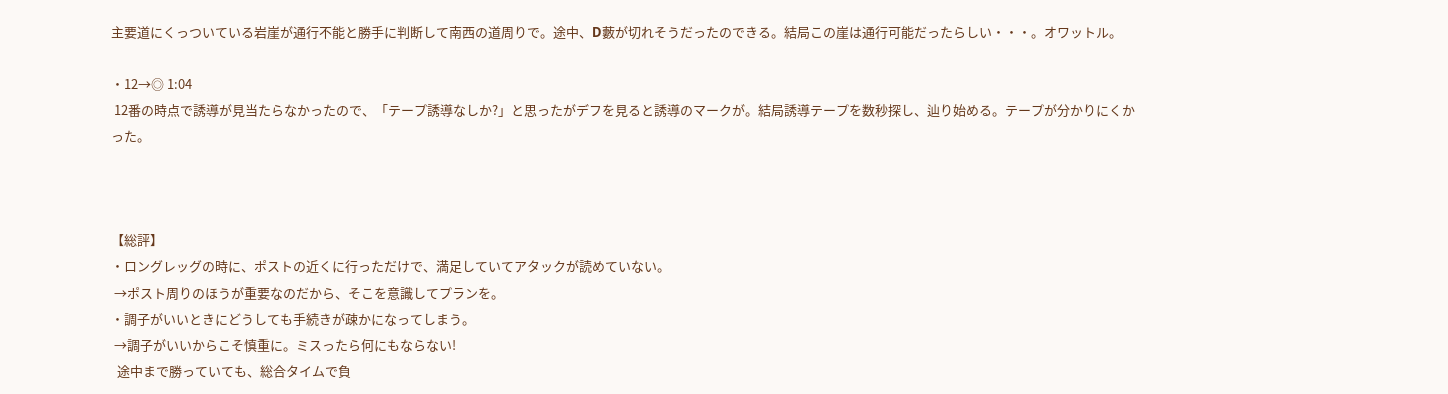主要道にくっついている岩崖が通行不能と勝手に判断して南西の道周りで。途中、D藪が切れそうだったのできる。結局この崖は通行可能だったらしい・・・。オワットル。

・12→◎ 1:04
 12番の時点で誘導が見当たらなかったので、「テープ誘導なしか?」と思ったがデフを見ると誘導のマークが。結局誘導テープを数秒探し、辿り始める。テープが分かりにくかった。



【総評】
・ロングレッグの時に、ポストの近くに行っただけで、満足していてアタックが読めていない。
 →ポスト周りのほうが重要なのだから、そこを意識してプランを。
・調子がいいときにどうしても手続きが疎かになってしまう。
 →調子がいいからこそ慎重に。ミスったら何にもならない!
  途中まで勝っていても、総合タイムで負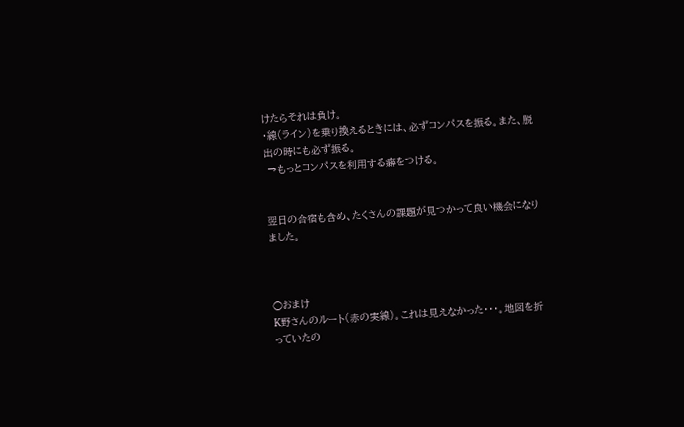けたらそれは負け。
・線(ライン)を乗り換えるときには、必ずコンパスを振る。また、脱出の時にも必ず振る。
 →もっとコンパスを利用する癖をつける。


翌日の合宿も含め、たくさんの課題が見つかって良い機会になりました。



○おまけ
K野さんのルート(赤の実線)。これは見えなかった・・・。地図を折っていたの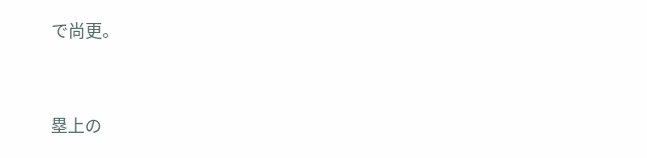で尚更。


塁上の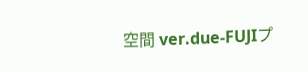空間 ver.due-FUJIプ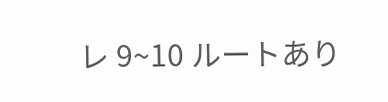レ 9~10 ルートあり